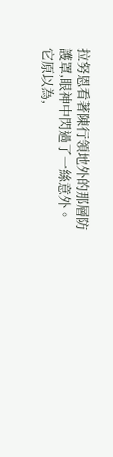拉努恩看著陳行領地外的那層防護罩,眼神中閃過了一絲意外。
它原以為,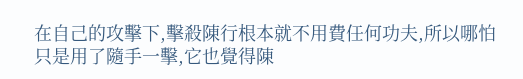在自己的攻擊下,擊殺陳行根本就不用費任何功夫,所以哪怕只是用了隨手一擊,它也覺得陳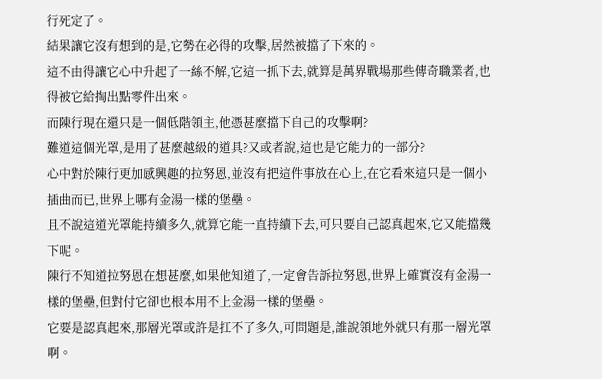行死定了。
結果讓它沒有想到的是,它勢在必得的攻擊,居然被擋了下來的。
這不由得讓它心中升起了一絲不解,它這一抓下去,就算是萬界戰場那些傳奇職業者,也得被它給掏出點零件出來。
而陳行現在還只是一個低階領主,他憑甚麼擋下自己的攻擊啊?
難道這個光罩,是用了甚麼越級的道具?又或者說,這也是它能力的一部分?
心中對於陳行更加感興趣的拉努恩,並沒有把這件事放在心上,在它看來這只是一個小插曲而已,世界上哪有金湯一樣的堡壘。
且不說這道光罩能持續多久,就算它能一直持續下去,可只要自己認真起來,它又能擋幾下呢。
陳行不知道拉努恩在想甚麼,如果他知道了,一定會告訴拉努恩,世界上確實沒有金湯一樣的堡壘,但對付它卻也根本用不上金湯一樣的堡壘。
它要是認真起來,那層光罩或許是扛不了多久,可問題是,誰說領地外就只有那一層光罩啊。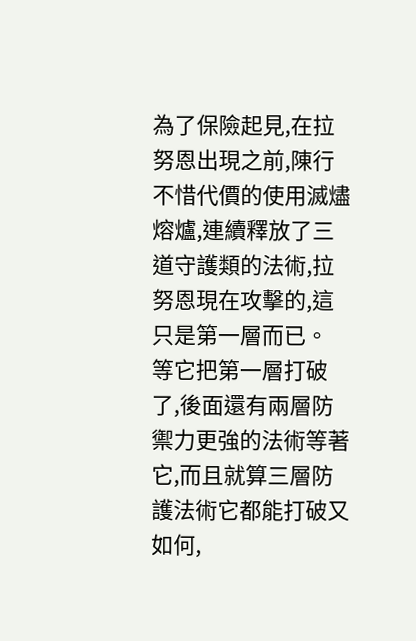為了保險起見,在拉努恩出現之前,陳行不惜代價的使用滅燼熔爐,連續釋放了三道守護類的法術,拉努恩現在攻擊的,這只是第一層而已。
等它把第一層打破了,後面還有兩層防禦力更強的法術等著它,而且就算三層防護法術它都能打破又如何,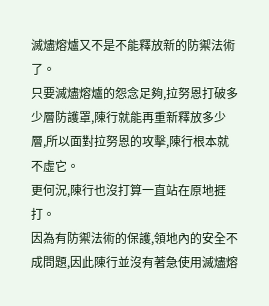滅燼熔爐又不是不能釋放新的防禦法術了。
只要滅燼熔爐的怨念足夠,拉努恩打破多少層防護罩,陳行就能再重新釋放多少層,所以面對拉努恩的攻擊,陳行根本就不虛它。
更何況,陳行也沒打算一直站在原地捱打。
因為有防禦法術的保護,領地內的安全不成問題,因此陳行並沒有著急使用滅燼熔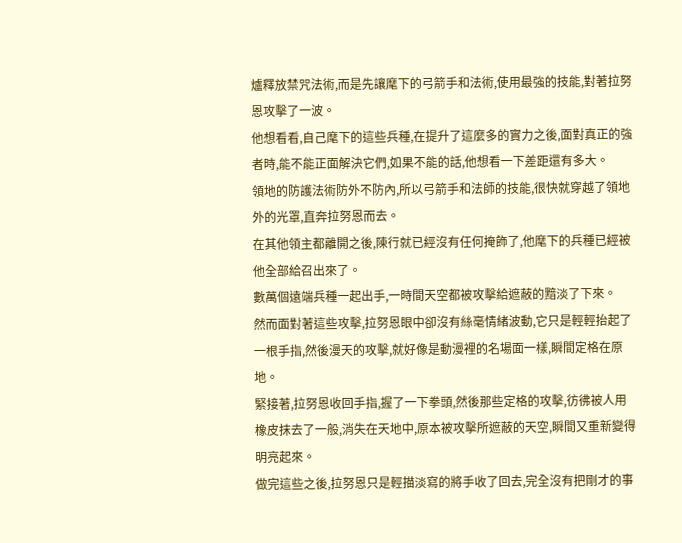爐釋放禁咒法術,而是先讓麾下的弓箭手和法術,使用最強的技能,對著拉努恩攻擊了一波。
他想看看,自己麾下的這些兵種,在提升了這麼多的實力之後,面對真正的強者時,能不能正面解決它們,如果不能的話,他想看一下差距還有多大。
領地的防護法術防外不防內,所以弓箭手和法師的技能,很快就穿越了領地外的光罩,直奔拉努恩而去。
在其他領主都離開之後,陳行就已經沒有任何掩飾了,他麾下的兵種已經被他全部給召出來了。
數萬個遠端兵種一起出手,一時間天空都被攻擊給遮蔽的黯淡了下來。
然而面對著這些攻擊,拉努恩眼中卻沒有絲毫情緒波動,它只是輕輕抬起了一根手指,然後漫天的攻擊,就好像是動漫裡的名場面一樣,瞬間定格在原地。
緊接著,拉努恩收回手指,握了一下拳頭,然後那些定格的攻擊,彷彿被人用橡皮抹去了一般,消失在天地中,原本被攻擊所遮蔽的天空,瞬間又重新變得明亮起來。
做完這些之後,拉努恩只是輕描淡寫的將手收了回去,完全沒有把剛才的事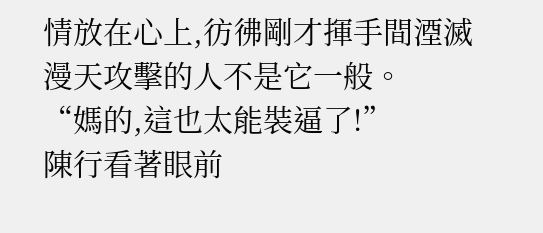情放在心上,彷彿剛才揮手間湮滅漫天攻擊的人不是它一般。
“媽的,這也太能裝逼了!”
陳行看著眼前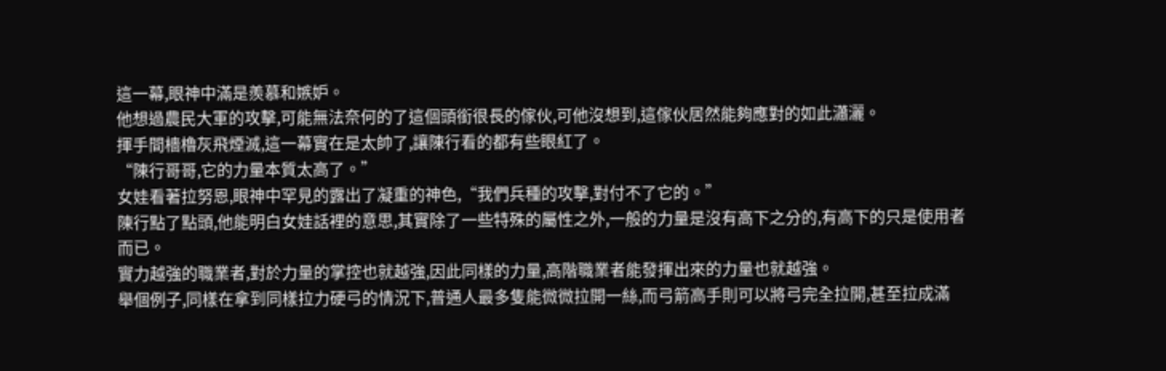這一幕,眼神中滿是羨慕和嫉妒。
他想過農民大軍的攻擊,可能無法奈何的了這個頭銜很長的傢伙,可他沒想到,這傢伙居然能夠應對的如此瀟灑。
揮手間檣櫓灰飛煙滅,這一幕實在是太帥了,讓陳行看的都有些眼紅了。
“陳行哥哥,它的力量本質太高了。”
女娃看著拉努恩,眼神中罕見的露出了凝重的神色,“我們兵種的攻擊,對付不了它的。”
陳行點了點頭,他能明白女娃話裡的意思,其實除了一些特殊的屬性之外,一般的力量是沒有高下之分的,有高下的只是使用者而已。
實力越強的職業者,對於力量的掌控也就越強,因此同樣的力量,高階職業者能發揮出來的力量也就越強。
舉個例子,同樣在拿到同樣拉力硬弓的情況下,普通人最多隻能微微拉開一絲,而弓箭高手則可以將弓完全拉開,甚至拉成滿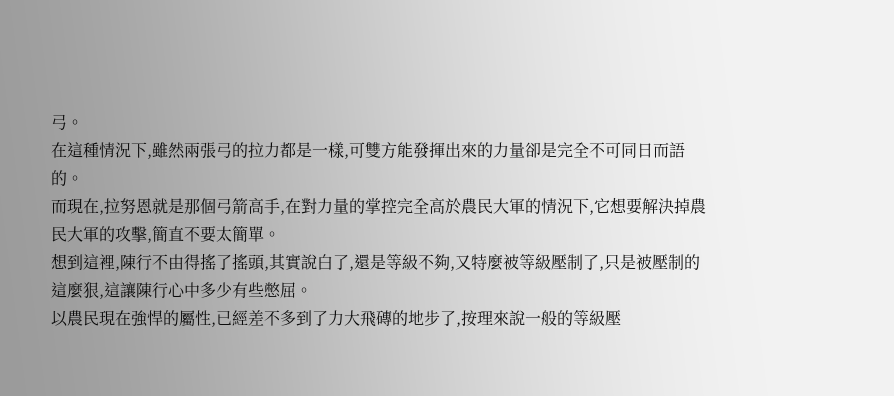弓。
在這種情況下,雖然兩張弓的拉力都是一樣,可雙方能發揮出來的力量卻是完全不可同日而語的。
而現在,拉努恩就是那個弓箭高手,在對力量的掌控完全高於農民大軍的情況下,它想要解決掉農民大軍的攻擊,簡直不要太簡單。
想到這裡,陳行不由得搖了搖頭,其實說白了,還是等級不夠,又特麼被等級壓制了,只是被壓制的這麼狠,這讓陳行心中多少有些憋屈。
以農民現在強悍的屬性,已經差不多到了力大飛磚的地步了,按理來說一般的等級壓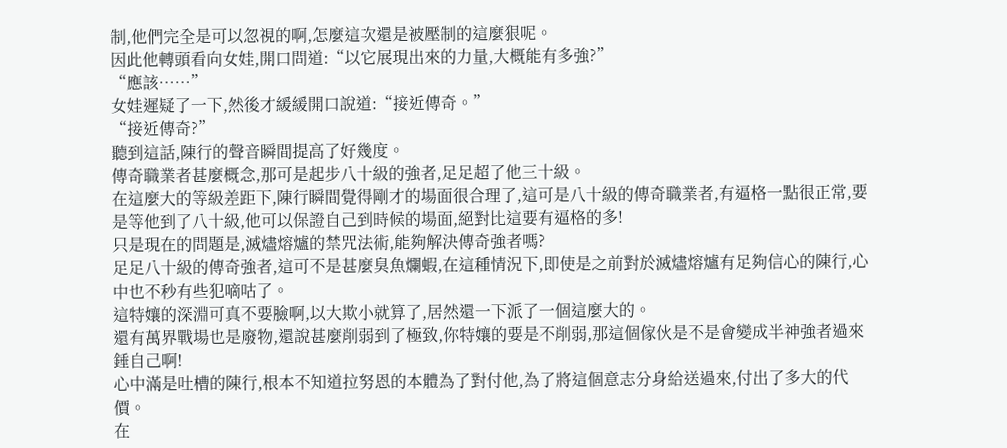制,他們完全是可以忽視的啊,怎麼這次還是被壓制的這麼狠呢。
因此他轉頭看向女娃,開口問道:“以它展現出來的力量,大概能有多強?”
“應該……”
女娃遲疑了一下,然後才緩緩開口說道:“接近傳奇。”
“接近傳奇?”
聽到這話,陳行的聲音瞬間提高了好幾度。
傳奇職業者甚麼概念,那可是起步八十級的強者,足足超了他三十級。
在這麼大的等級差距下,陳行瞬間覺得剛才的場面很合理了,這可是八十級的傳奇職業者,有逼格一點很正常,要是等他到了八十級,他可以保證自己到時候的場面,絕對比這要有逼格的多!
只是現在的問題是,滅燼熔爐的禁咒法術,能夠解決傳奇強者嗎?
足足八十級的傳奇強者,這可不是甚麼臭魚爛蝦,在這種情況下,即使是之前對於滅燼熔爐有足夠信心的陳行,心中也不秒有些犯嘀咕了。
這特孃的深淵可真不要臉啊,以大欺小就算了,居然還一下派了一個這麼大的。
還有萬界戰場也是廢物,還說甚麼削弱到了極致,你特孃的要是不削弱,那這個傢伙是不是會變成半神強者過來錘自己啊!
心中滿是吐槽的陳行,根本不知道拉努恩的本體為了對付他,為了將這個意志分身給送過來,付出了多大的代價。
在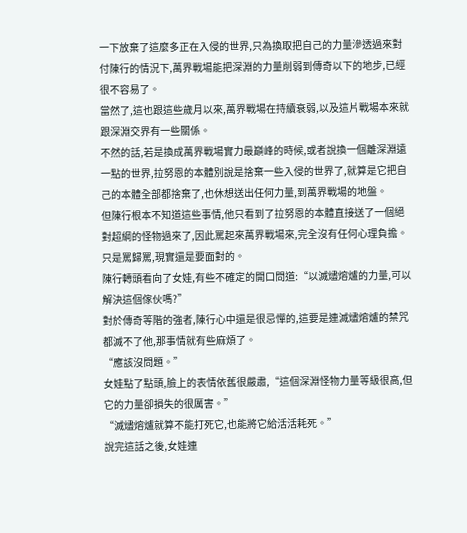一下放棄了這麼多正在入侵的世界,只為換取把自己的力量滲透過來對付陳行的情況下,萬界戰場能把深淵的力量削弱到傳奇以下的地步,已經很不容易了。
當然了,這也跟這些歲月以來,萬界戰場在持續衰弱,以及這片戰場本來就跟深淵交界有一些關係。
不然的話,若是換成萬界戰場實力最巔峰的時候,或者說換一個離深淵遠一點的世界,拉努恩的本體別說是捨棄一些入侵的世界了,就算是它把自己的本體全部都捨棄了,也休想送出任何力量,到萬界戰場的地盤。
但陳行根本不知道這些事情,他只看到了拉努恩的本體直接送了一個絕對超綱的怪物過來了,因此罵起來萬界戰場來,完全沒有任何心理負擔。
只是罵歸罵,現實還是要面對的。
陳行轉頭看向了女娃,有些不確定的開口問道:“以滅燼熔爐的力量,可以解決這個傢伙嗎?”
對於傳奇等階的強者,陳行心中還是很忌憚的,這要是連滅燼熔爐的禁咒都滅不了他,那事情就有些麻煩了。
“應該沒問題。”
女娃點了點頭,臉上的表情依舊很嚴肅,“這個深淵怪物力量等級很高,但它的力量卻損失的很厲害。”
“滅燼熔爐就算不能打死它,也能將它給活活耗死。”
說完這話之後,女娃連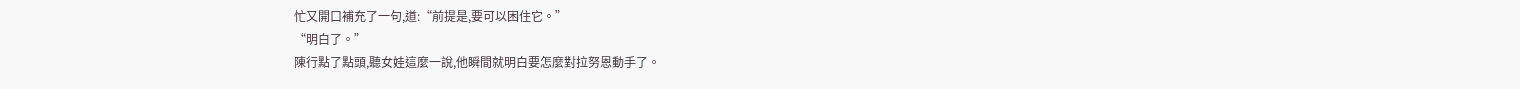忙又開口補充了一句,道:“前提是,要可以困住它。”
“明白了。”
陳行點了點頭,聽女娃這麼一說,他瞬間就明白要怎麼對拉努恩動手了。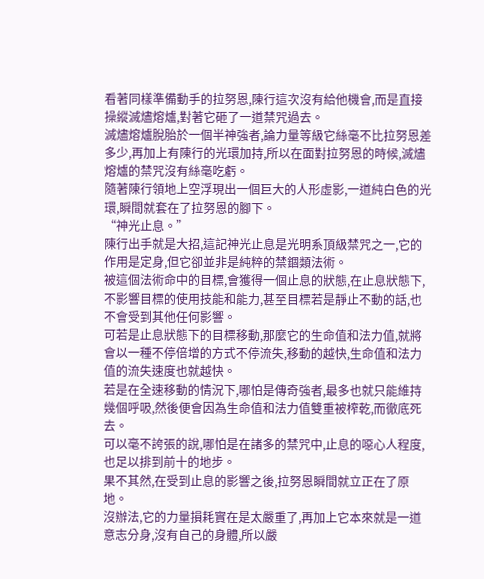看著同樣準備動手的拉努恩,陳行這次沒有給他機會,而是直接操縱滅燼熔爐,對著它砸了一道禁咒過去。
滅燼熔爐脫胎於一個半神強者,論力量等級它絲毫不比拉努恩差多少,再加上有陳行的光環加持,所以在面對拉努恩的時候,滅燼熔爐的禁咒沒有絲毫吃虧。
隨著陳行領地上空浮現出一個巨大的人形虛影,一道純白色的光環,瞬間就套在了拉努恩的腳下。
“神光止息。”
陳行出手就是大招,這記神光止息是光明系頂級禁咒之一,它的作用是定身,但它卻並非是純粹的禁錮類法術。
被這個法術命中的目標,會獲得一個止息的狀態,在止息狀態下,不影響目標的使用技能和能力,甚至目標若是靜止不動的話,也不會受到其他任何影響。
可若是止息狀態下的目標移動,那麼它的生命值和法力值,就將會以一種不停倍增的方式不停流失,移動的越快,生命值和法力值的流失速度也就越快。
若是在全速移動的情況下,哪怕是傳奇強者,最多也就只能維持幾個呼吸,然後便會因為生命值和法力值雙重被榨乾,而徹底死去。
可以毫不誇張的說,哪怕是在諸多的禁咒中,止息的噁心人程度,也足以排到前十的地步。
果不其然,在受到止息的影響之後,拉努恩瞬間就立正在了原地。
沒辦法,它的力量損耗實在是太嚴重了,再加上它本來就是一道意志分身,沒有自己的身體,所以嚴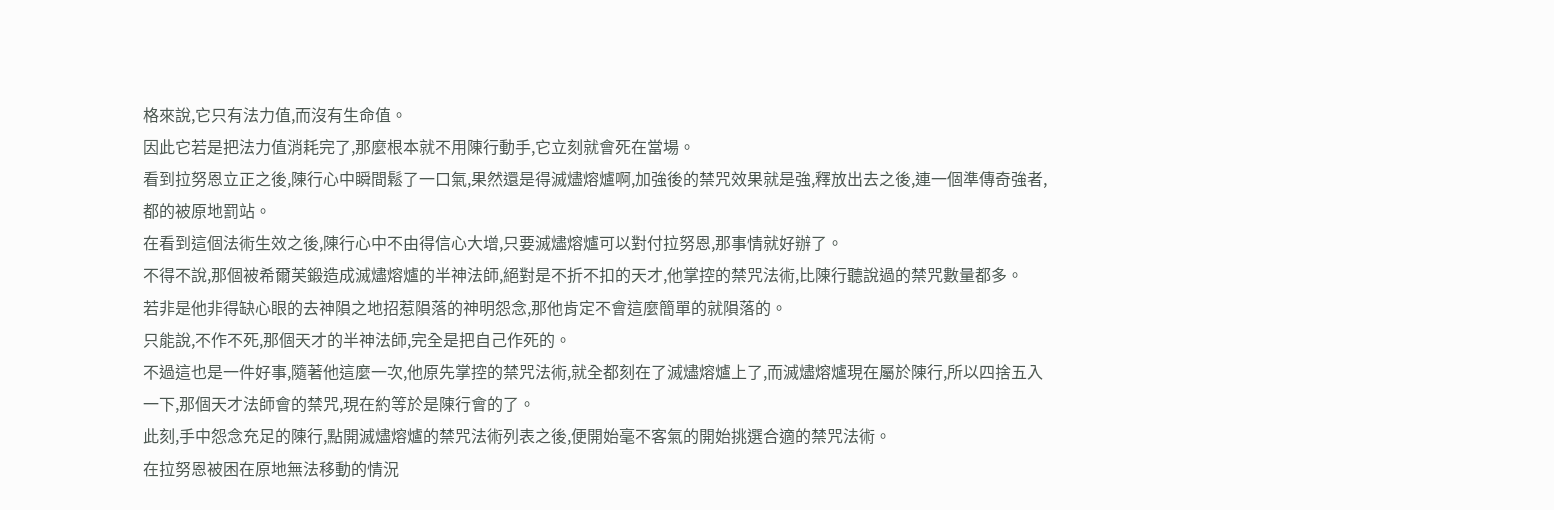格來說,它只有法力值,而沒有生命值。
因此它若是把法力值消耗完了,那麼根本就不用陳行動手,它立刻就會死在當場。
看到拉努恩立正之後,陳行心中瞬間鬆了一口氣,果然還是得滅燼熔爐啊,加強後的禁咒效果就是強,釋放出去之後,連一個準傳奇強者,都的被原地罰站。
在看到這個法術生效之後,陳行心中不由得信心大增,只要滅燼熔爐可以對付拉努恩,那事情就好辦了。
不得不說,那個被希爾芙鍛造成滅燼熔爐的半神法師,絕對是不折不扣的天才,他掌控的禁咒法術,比陳行聽說過的禁咒數量都多。
若非是他非得缺心眼的去神隕之地招惹隕落的神明怨念,那他肯定不會這麼簡單的就隕落的。
只能說,不作不死,那個天才的半神法師,完全是把自己作死的。
不過這也是一件好事,隨著他這麼一次,他原先掌控的禁咒法術,就全都刻在了滅燼熔爐上了,而滅燼熔爐現在屬於陳行,所以四捨五入一下,那個天才法師會的禁咒,現在約等於是陳行會的了。
此刻,手中怨念充足的陳行,點開滅燼熔爐的禁咒法術列表之後,便開始毫不客氣的開始挑選合適的禁咒法術。
在拉努恩被困在原地無法移動的情況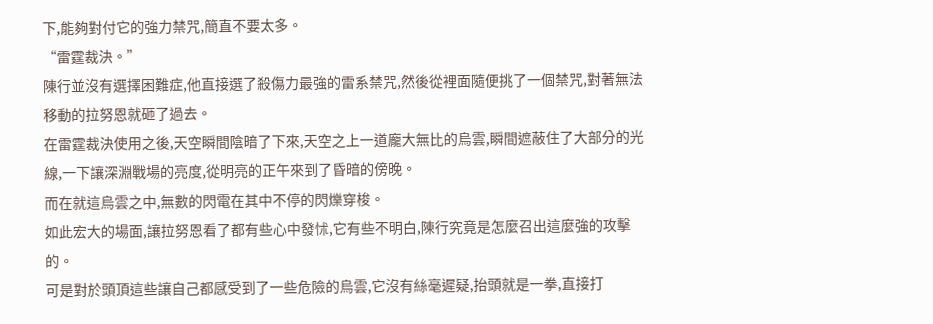下,能夠對付它的強力禁咒,簡直不要太多。
“雷霆裁決。”
陳行並沒有選擇困難症,他直接選了殺傷力最強的雷系禁咒,然後從裡面隨便挑了一個禁咒,對著無法移動的拉努恩就砸了過去。
在雷霆裁決使用之後,天空瞬間陰暗了下來,天空之上一道龐大無比的烏雲,瞬間遮蔽住了大部分的光線,一下讓深淵戰場的亮度,從明亮的正午來到了昏暗的傍晚。
而在就這烏雲之中,無數的閃電在其中不停的閃爍穿梭。
如此宏大的場面,讓拉努恩看了都有些心中發怵,它有些不明白,陳行究竟是怎麼召出這麼強的攻擊的。
可是對於頭頂這些讓自己都感受到了一些危險的烏雲,它沒有絲毫遲疑,抬頭就是一拳,直接打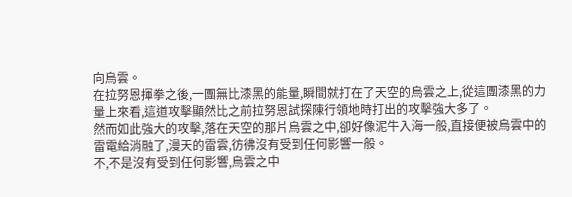向烏雲。
在拉努恩揮拳之後,一團無比漆黑的能量,瞬間就打在了天空的烏雲之上,從這團漆黑的力量上來看,這道攻擊顯然比之前拉努恩試探陳行領地時打出的攻擊強大多了。
然而如此強大的攻擊,落在天空的那片烏雲之中,卻好像泥牛入海一般,直接便被烏雲中的雷電給消融了,漫天的雷雲,彷彿沒有受到任何影響一般。
不,不是沒有受到任何影響,烏雲之中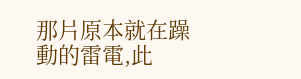那片原本就在躁動的雷電,此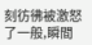刻彷彿被激怒了一般,瞬間